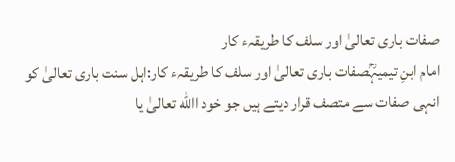صفات باری تعالیٰ اور سلف کا طریقہء کار
امام ابنِ تیمیہؒصفات باری تعالیٰ اور سلف کا طریقہء کار:اہل سنت باری تعالیٰ کو انہی صفات سے متصف قرار دیتے ہیں جو خود االله تعالیٰ یا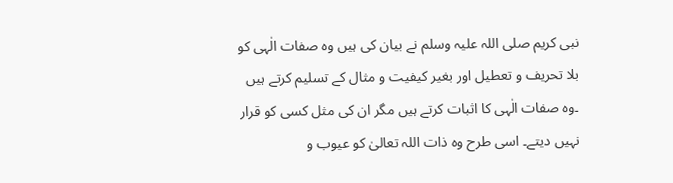نبی کریم صلی اللہ علیہ وسلم نے بیان کی ہیں وہ صفات الٰہی کو بلا تحریف و تعطیل اور بغیر کیفیت و مثال کے تسلیم کرتے ہیں ۔وہ صفات الٰہی کا اثبات کرتے ہیں مگر ان کی مثل کسی کو قرار نہیں دیتے۔ اسی طرح وہ ذات اللہ تعالیٰ کو عیوب و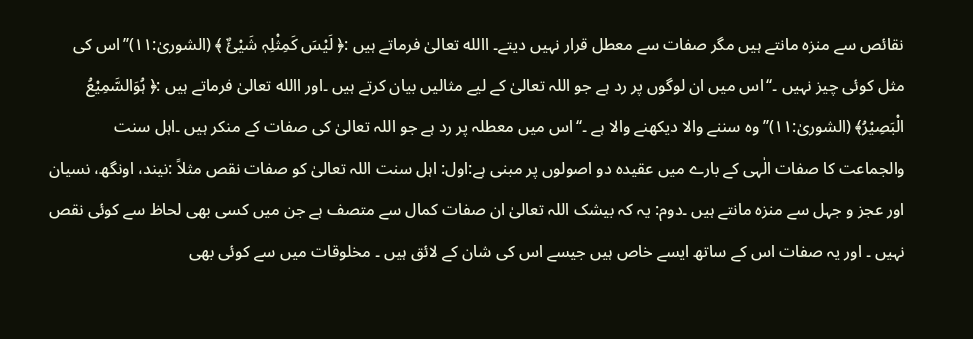نقائص سے منزہ مانتے ہیں مگر صفات سے معطل قرار نہیں دیتے۔ االله تعالیٰ فرماتے ہیں :﴿ لَیْسَ کَمِثْلِہٖ شَیْئٌ ﴾ (الشوریٰ:۱۱)’’اس کی مثل کوئی چیز نہیں ۔‘‘اس میں ان لوگوں پر رد ہے جو اللہ تعالیٰ کے لیے مثالیں بیان کرتے ہیں ۔اور االله تعالیٰ فرماتے ہیں :﴿ ہُوَالسَّمِیْعُ الْبَصِیْرُ﴾ (الشوریٰ:۱۱)’’وہ سننے والا دیکھنے والا ہے ۔‘‘اس میں معطلہ پر رد ہے جو اللہ تعالیٰ کی صفات کے منکر ہیں ۔اہل سنت والجماعت کا صفات الٰہی کے بارے میں عقیدہ دو اصولوں پر مبنی ہے:اول: اہل سنت اللہ تعالیٰ کو صفات نقص مثلاً :نیند، اونگھ، نسیان اور عجز و جہل سے منزہ مانتے ہیں ۔دوم: یہ کہ بیشک اللہ تعالیٰ ان صفات کمال سے متصف ہے جن میں کسی بھی لحاظ سے کوئی نقص نہیں ۔ اور یہ صفات اس کے ساتھ ایسے خاص ہیں جیسے اس کی شان کے لائق ہیں ۔ مخلوقات میں سے کوئی بھی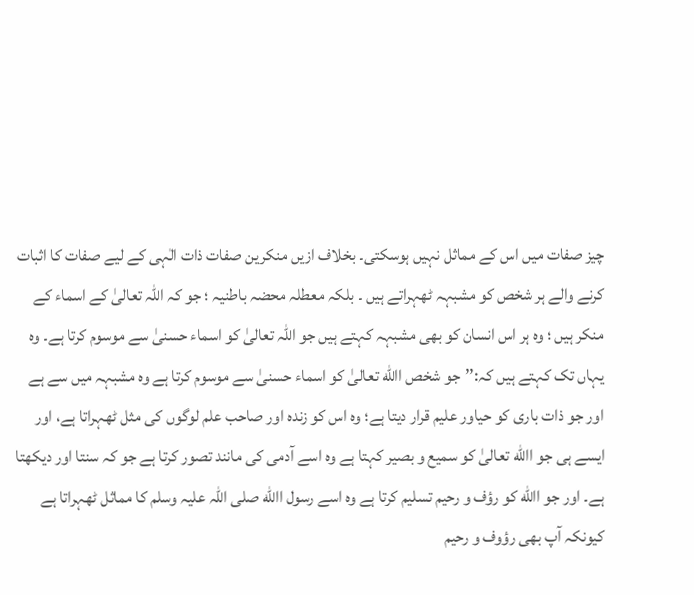چیز صفات میں اس کے مماثل نہیں ہوسکتی۔ بخلاف ازیں منکرین صفات ذات الٰہی کے لیے صفات کا اثبات کرنے والے ہر شخص کو مشبہہ ٹھہراتے ہیں ۔ بلکہ معطلہ محضہ باطنیہ ؛ جو کہ اللہ تعالیٰ کے اسماء کے منکر ہیں ؛ وہ ہر اس انسان کو بھی مشبہہ کہتے ہیں جو اللہ تعالیٰ کو اسماء حسنیٰ سے موسوم کرتا ہے۔ وہ یہاں تک کہتے ہیں کہ:’’جو شخص االله تعالیٰ کو اسماء حسنیٰ سے موسوم کرتا ہے وہ مشبہہ میں سے ہے اور جو ذات باری کو حياور علیم قرار دیتا ہے؛ وہ اس کو زندہ اور صاحب علم لوگوں کی مثل ٹھہراتا ہے، اور ایسے ہی جو االله تعالیٰ کو سمیع و بصیر کہتا ہے وہ اسے آدمی کی مانند تصور کرتا ہے جو کہ سنتا اور دیکھتا ہے۔ اور جو االله کو رؤف و رحیم تسلیم کرتا ہے وہ اسے رسول االله صلی اللہ علیہ وسلم کا مماثل ٹھہراتا ہے کیونکہ آپ بھی رؤوف و رحیم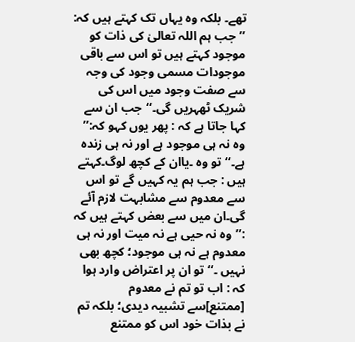تھے۔ بلکہ وہ یہاں تک کہتے ہیں کہ: ’’جب ہم اللہ تعالیٰ کی ذات کو موجود کہتے ہیں تو اس سے باقی موجودات مسمی وجود کی وجہ سے صفت وجود میں اس کی شریک ٹھہریں گی۔‘‘جب ان سے کہا جاتا ہے کہ : پھر یوں کہو کہ:’’ وہ نہ ہی موجود ہے اور نہ ہی زندہ ہے۔‘‘تو وہ ۔یاان کے کچھ لوگ۔کہتے ہیں : جب ہم یہ کہیں گے تو اس سے معدوم سے مشابہت لازم آئے گی۔ان میں سے بعض کہتے ہیں کہ :’’وہ نہ حیی ہے نہ میت اور نہ ہی معدوم ہے نہ ہی موجود؛ کچھ بھی نہیں ۔‘‘تو ان پر اعتراض وارد ہوا کہ : اب تو تم نے معدوم [ممتنع]سے تشبیہ دیدی؛ بلکہ تم نے بذات خود اس کو ممتنع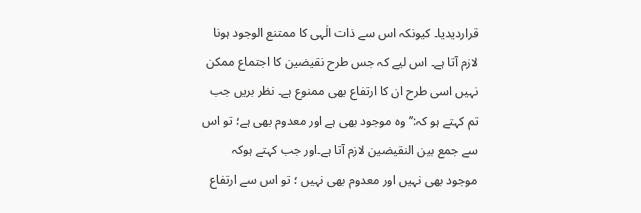قراردیدیا۔ کیونکہ اس سے ذات الٰہی کا ممتنع الوجود ہونا لازم آتا ہے۔ اس لیے کہ جس طرح نقیضین کا اجتماع ممکن نہیں اسی طرح ان کا ارتفاع بھی ممنوع ہے۔ نظر بریں جب تم کہتے ہو کہ:’’ وہ موجود بھی ہے اور معدوم بھی ہے؛ تو اس سے جمع بین النقیضین لازم آتا ہے۔اور جب کہتے ہوکہ موجود بھی نہیں اور معدوم بھی نہیں ؛ تو اس سے ارتفاع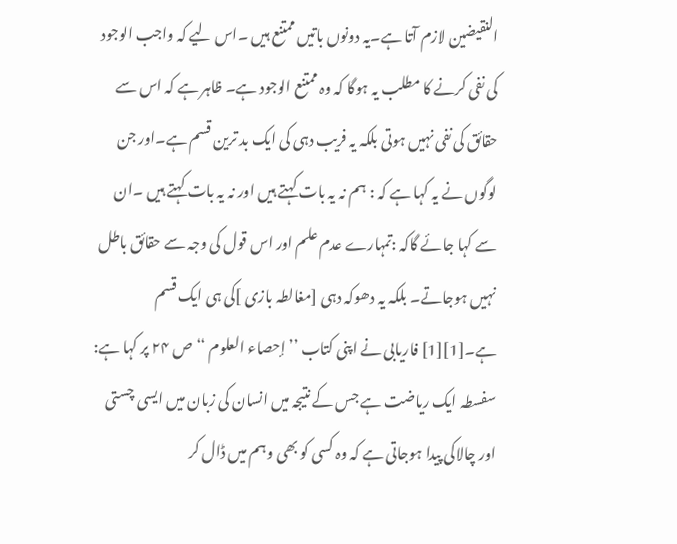النقیضین لازم آتا ہے۔یہ دونوں باتیں ممتنع ہیں ۔اس لیے کہ واجب الوجود کی نفی کرنے کا مطلب یہ ہوگا کہ وہ ممتنع الوجود ہے۔ ظاہر ہے کہ اس سے حقائق کی نفی نہیں ہوتی بلکہ یہ فریب دہی کی ایک بد ترین قسم ہے۔اور جن لوگوں نے یہ کہا ہے کہ : ہم نہ یہ بات کہتے ہیں اور نہ یہ بات کہتے ہیں ۔ان سے کہا جائے گاکہ :تمہارے عدم علم اور اس قول کی وجہ سے حقائق باطل نہیں ہوجاتے۔ بلکہ یہ دھوکہ دہی [مغالطہ بازی ]کی ہی ایک قسم ہے۔[1][1] فاریابی نے اپنی کتاب ’’ إحصاء العلوم ‘‘ص ۲۴ پر کہا ہے: سفسطہ ایک ریاضت ہے جس کے نتیجہ میں انسان کی زبان میں ایسی چستی اور چالاکی پیدا ہوجاتی ہے کہ وہ کسی کو بھی وہم میں ڈال کر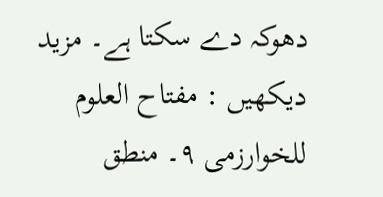دھوکہ دے سکتا ہے۔ مزید دیکھیں : مفتاح العلوم للخوارزمی ۹۔ منطق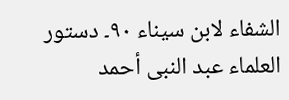الشفاء لابن سیناء ۹۰۔ دستور العلماء عبد النبی أحمد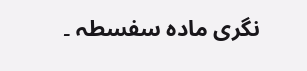نگری مادہ سفسطہ ۔